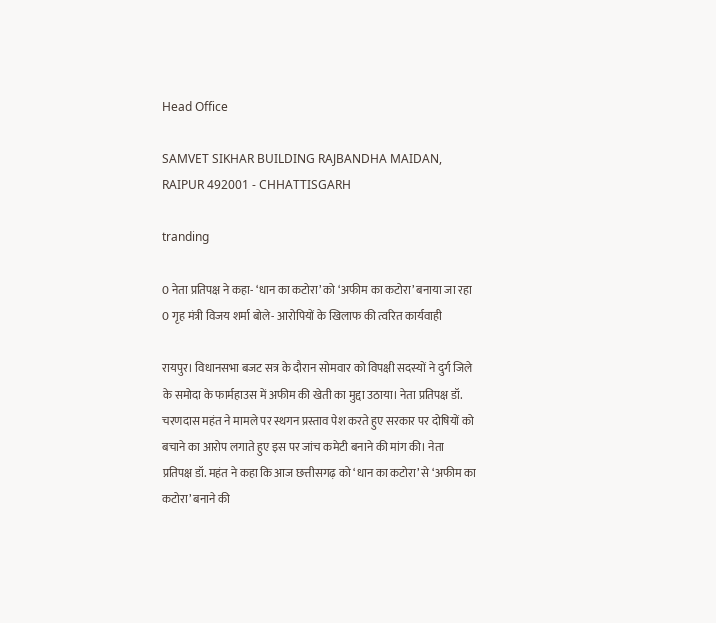Head Office

SAMVET SIKHAR BUILDING RAJBANDHA MAIDAN, RAIPUR 492001 - CHHATTISGARH

tranding

0 नेता प्रतिपक्ष ने कहा- ‘धान का कटोरा’ को ‘अफीम का कटोरा’ बनाया जा रहा
0 गृह मंत्री विजय शर्मा बोले- आरोपियों के खिलाफ की त्वरित कार्यवाही

रायपुर। विधानसभा बजट सत्र के दौरान सोमवार को विपक्षी सदस्यों ने दुर्ग जिले के समोदा के फार्महाउस में अफीम की खेती का मुद्दा उठाया। नेता प्रतिपक्ष डॉ. चरणदास महंत ने मामले पर स्थगन प्रस्ताव पेश करते हुए सरकार पर दोषियों को बचाने का आरोप लगाते हुए इस पर जांच कमेटी बनाने की मांग की। नेता प्रतिपक्ष डॉ. महंत ने कहा कि आज छत्तीसगढ़ को ‘धान का कटोरा’ से ‘अफीम का कटोरा’ बनाने की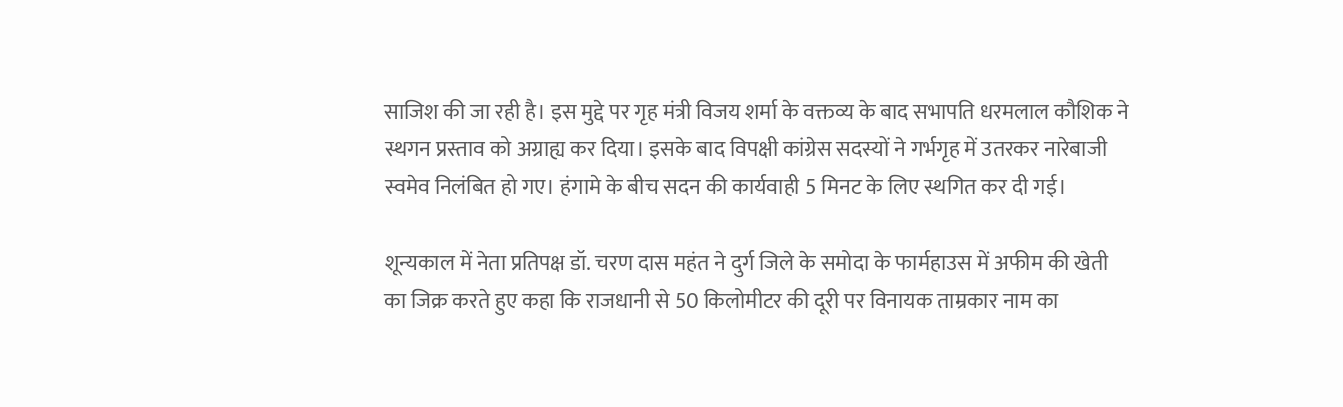साजिश की जा रही है। इस मुद्दे पर गृह मंत्री विजय शर्मा के वक्तव्य के बाद सभापति धरमलाल कौशिक ने स्थगन प्रस्ताव को अग्राह्य कर दिया। इसके बाद विपक्षी कांग्रेस सदस्यों ने गर्भगृह में उतरकर नारेबाजी स्वमेव निलंबित हो गए। हंगामे के बीच सदन की कार्यवाही 5 मिनट के लिए स्थगित कर दी गई।

शून्यकाल में नेता प्रतिपक्ष डॉ. चरण दास महंत ने दुर्ग जिले के समोदा के फार्महाउस में अफीम की खेती का जिक्र करते हुए कहा कि राजधानी से 50 किलोमीटर की दूरी पर विनायक ताम्रकार नाम का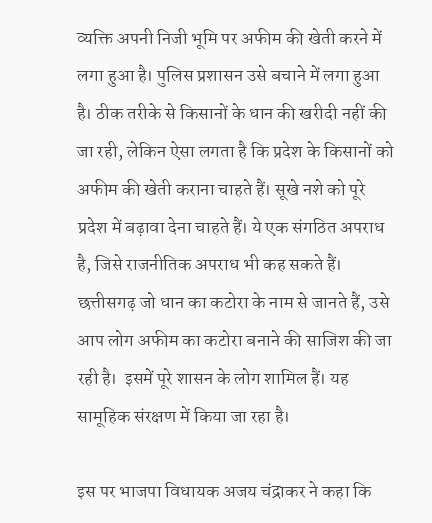व्यक्ति अपनी निजी भूमि पर अफीम की खेती करने में लगा हुआ है। पुलिस प्रशासन उसे बचाने में लगा हुआ है। ठीक तरीके से किसानों के धान की खरीदी नहीं की जा रही, लेकिन ऐसा लगता है कि प्रदेश के किसानों को अफीम की खेती कराना चाहते हैं। सूखे नशे को पूरे प्रदेश में बढ़ावा देना चाहते हैं। ये एक संगठित अपराध है, जिसे राजनीतिक अपराध भी कह सकते हैं। छत्तीसगढ़ जो धान का कटोरा के नाम से जानते हैं, उसे आप लोग अफीम का कटोरा बनाने की साजिश की जा रही है।  इसमें पूरे शासन के लोग शामिल हैं। यह सामूहिक संरक्षण में किया जा रहा है।

इस पर भाजपा विधायक अजय चंद्राकर ने कहा कि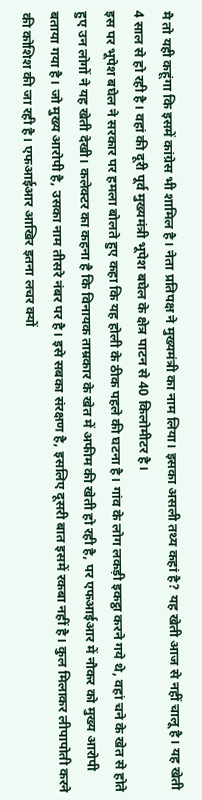मै तो यही कहूंगा कि इसमें कांग्रेस भी शामिल है। नेता प्रतिपक्ष ने मुख्यमंत्री का नाम लिया। इसका असली तथ्य कहां है? यह खेती आज से नहीं चालू है। यह खेती 4 साल से हो रही है। वहां की दूरी पूर्व मुख्यमंत्री भूपेश बघेल के क्षेत्र पाटन से 40 किलोमीटर है।
इस पर भूपेश बघेल ने सरकार पर हमला बोलते हुए कहा कि यह होली के ठीक पहले की घटना है। गांव के लोग लकड़ी इकट्ठा करने गये थे, वहां चने के खेत से होते हुए उन लोगों ने यह खेती देखी। कलेक्टर का कहना है कि विनायक ताम्रकार के खेत में अफीम की खेती हो रही है, पर एफआईआर में नौकर को मुख्य आरोपी बताया गया है। जो मुख्य आरोपी है, उसका नाम तीसरे नंबर पर है। इसे सबका संरक्षण है, इसलिए दूसरी बात इसमें रकबा नहीं है। कुल मिलाकर लीपापोती करने की कोशिश की जा रही है। एफआईआर आखिर इतना लचर क्यों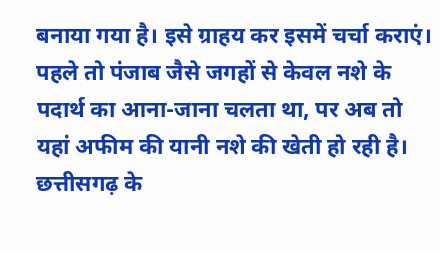बनाया गया है। इसे ग्राहय कर इसमें चर्चा कराएं। पहले तो पंजाब जैसे जगहों से केवल नशे के पदार्थ का आना-जाना चलता था, पर अब तो यहां अफीम की यानी नशे की खेती हो रही है। छत्तीसगढ़ के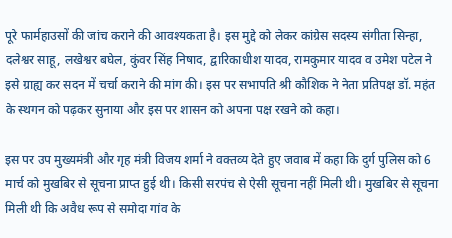पूरे फार्महाउसों की जांच कराने की आवश्यकता है। इस मुद्दे को लेकर कांग्रेस सदस्य संगीता सिन्हा, दलेश्वर साहू, लखेश्वर बघेल, कुंवर सिंह निषाद, द्वारिकाधीश यादव, रामकुमार यादव व उमेश पटेल ने इसे ग्राह्य कर सदन में चर्चा कराने की मांग की। इस पर सभापति श्री कौशिक ने नेता प्रतिपक्ष डॉ. महंत के स्थगन को पढ़कर सुनाया और इस पर शासन को अपना पक्ष रखने को कहा।

इस पर उप मुख्यमंत्री और गृह मंत्री विजय शर्मा ने वक्तव्य देते हुए जवाब में कहा कि दुर्ग पुलिस को 6 मार्च को मुखबिर से सूचना प्राप्त हुई थी। किसी सरपंच से ऐसी सूचना नहीं मिली थी। मुखबिर से सूचना मिली थी कि अवैध रूप से समोदा गांव के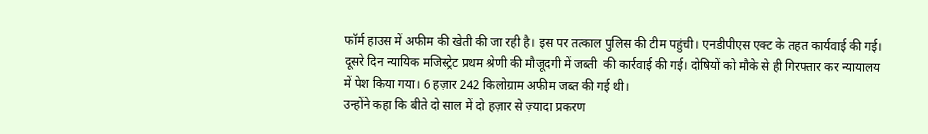फॉर्म हाउस में अफीम की खेती की जा रही है। इस पर तत्काल पुलिस की टीम पहुंची। एनडीपीएस एक्ट के तहत कार्यवाई की गई। दूसरे दिन न्यायिक मजिस्ट्रेट प्रथम श्रेणी की मौजूदगी में जब्ती  की कार्रवाई की गई। दोषियों को मौके से ही गिरफ्तार कर न्यायालय में पेश किया गया। 6 हज़ार 242 किलोग्राम अफीम जब्त की गई थी।
उन्होंने कहा कि बीते दो साल में दो हज़ार से ज़्यादा प्रकरण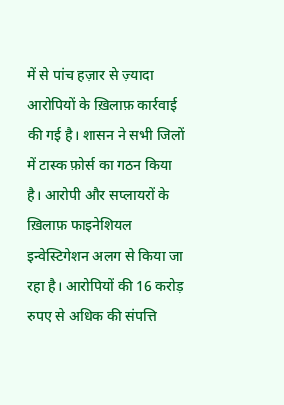में से पांच हज़ार से ज़्यादा आरोपियों के ख़िलाफ़ कार्रवाई की गई है। शासन ने सभी जिलों में टास्क फ़ोर्स का गठन किया है। आरोपी और सप्लायरों के ख़िलाफ़ फाइनेशियल इन्वेस्टिगेशन अलग से किया जा रहा है। आरोपियों की 16 करोड़ रुपए से अधिक की संपत्ति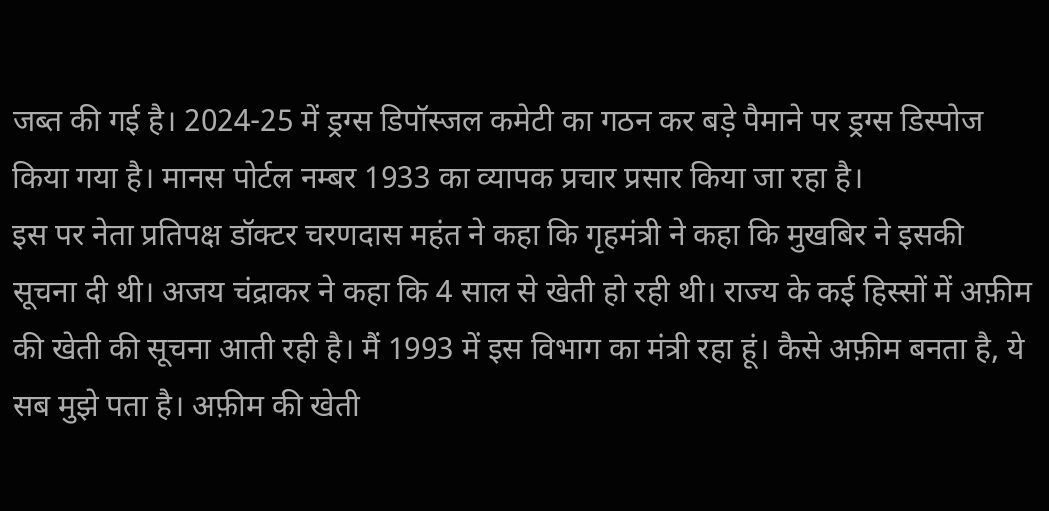जब्त की गई है। 2024-25 में ड्रग्स डिपॉस्जल कमेटी का गठन कर बड़े पैमाने पर ड्रग्स डिस्पोज किया गया है। मानस पोर्टल नम्बर 1933 का व्यापक प्रचार प्रसार किया जा रहा है।
इस पर नेता प्रतिपक्ष डॉक्टर चरणदास महंत ने कहा कि गृहमंत्री ने कहा कि मुखबिर ने इसकी सूचना दी थी। अजय चंद्राकर ने कहा कि 4 साल से खेती हो रही थी। राज्य के कई हिस्सों में अफ़ीम की खेती की सूचना आती रही है। मैं 1993 में इस विभाग का मंत्री रहा हूं। कैसे अफ़ीम बनता है, ये सब मुझे पता है। अफ़ीम की खेती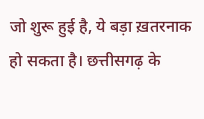जो शुरू हुई है, ये बड़ा ख़तरनाक हो सकता है। छत्तीसगढ़ के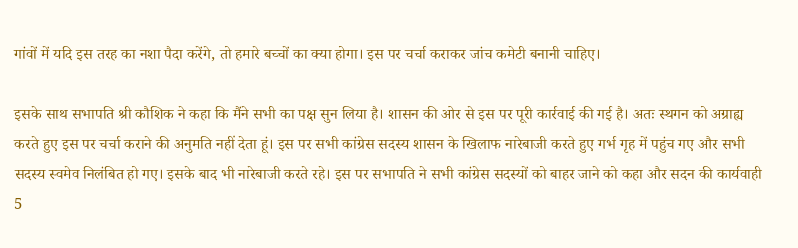गांवों में यदि इस तरह का नशा पैदा करेंगे, तो हमारे बच्चों का क्या होगा। इस पर चर्चा कराकर जांच कमेटी बनानी चाहिए।

इसके साथ सभापति श्री कौशिक ने कहा कि मैंने सभी का पक्ष सुन लिया है। शासन की ओर से इस पर पूरी कार्रवाई की गई है। अतः स्थगन को अग्राह्य करते हुए इस पर चर्चा कराने की अनुमति नहीं देता हूं। इस पर सभी कांग्रेस सदस्य शासन के खिलाफ नारेबाजी करते हुए गर्भ गृह में पहुंच गए और सभी सदस्य स्वमेव निलंबित हो गए। इसके बाद भी नारेबाजी करते रहे। इस पर सभापति ने सभी कांग्रेस सदस्यों को बाहर जाने को कहा और सदन की कार्यवाही 5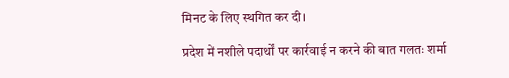मिनट के लिए स्थगित कर दी।

प्रदेश में नशीले पदार्थों पर कार्रवाई न करने की बात गलतः शर्मा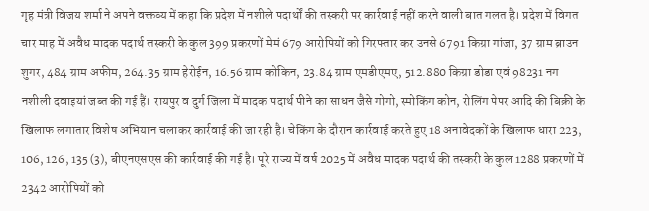गृह मंत्री विजय शर्मा ने अपने वक्तव्य में कहा कि प्रदेश में नशीले पदार्थों की तस्करी पर कार्रवाई नहीं करने वाली बात गलत है। प्रदेश में विगत चार माह में अवैध मादक पदार्थ तस्करी के कुल 399 प्रकरणों मेमं 679 आरोपियों को गिरफ्तार कर उनसे 6791 किग्रा गांजा, 37 ग्राम ब्राउन शुगर, 484 ग्राम अफीम, 264.35 ग्राम हेरोईन, 16.56 ग्राम कोकिन, 23.84 ग्राम एमडीएमए, 512.880 किग्रा डोडा एवं 98231 नग नशीली दवाइयां जब्त की गई हैं। रायपुर व दुर्ग जिला में मादक पदार्थ पीने का साधन जैसे गोगो, स्मोकिंग कोन, रोलिंग पेपर आदि की बिक्री के खिलाफ लगातार विशेष अभियान चलाकर कार्रवाई की जा रही है। चेकिंग के दौरान कार्रवाई करते हुए 18 अनावेदकों के खिलाफ धारा 223, 106, 126, 135 (3), बीएनएसएस की कार्रवाई की गई है। पूरे राज्य में वर्ष 2025 में अवैध मादक पदार्थ की तस्करी के कुल 1288 प्रकरणों में 2342 आरोपियों को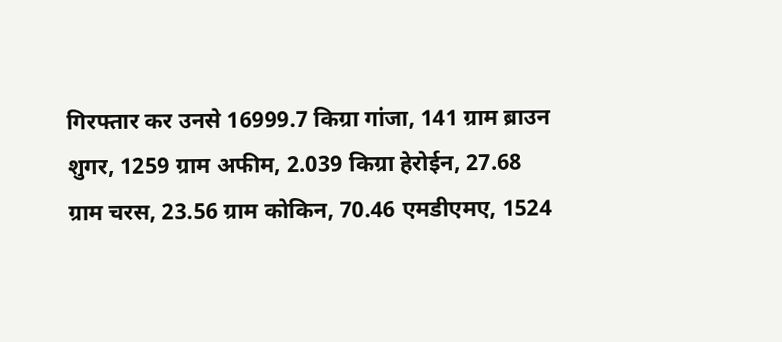गिरफ्तार कर उनसे 16999.7 किग्रा गांजा, 141 ग्राम ब्राउन शुगर, 1259 ग्राम अफीम, 2.039 किग्रा हेरोईन, 27.68 ग्राम चरस, 23.56 ग्राम कोकिन, 70.46 एमडीएमए, 1524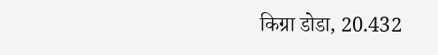किग्रा डोडा, 20.432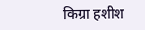किग्रा हशीश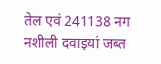तेल एवं 241138 नग नशीली दवाइयां जब्त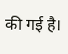की गई है।